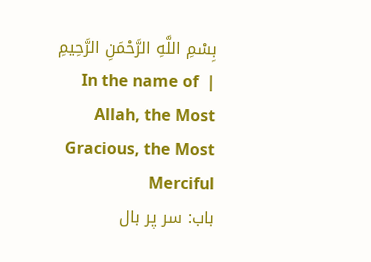بِسْمِ اللَّهِ الرَّحْمَنِ الرَّحِيمِ  |  In the name of Allah, the Most Gracious, the Most Merciful
باب: سر پر بال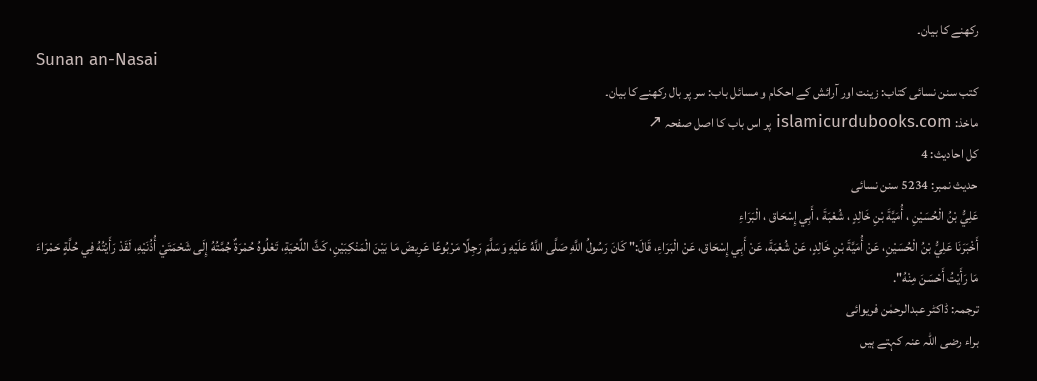رکھنے کا بیان۔
Sunan an-Nasai
کتب سنن نسائی کتاب: زینت اور آرائش کے احکام و مسائل باب: سر پر بال رکھنے کا بیان۔
ماخذ: islamicurdubooks.com پر اس باب کا اصل صفحہ ↗
کل احادیث: 4
حدیث نمبر: 5234 سنن نسائی
عَلِيُّ بْنُ الْحُسَيْنِ ، أُمَيَّةَ بْنِ خَالِدٍ ، شُعْبَةَ ، أَبِي إِسْحَاق ، الْبَرَاءِ
أَخْبَرَنَا عَلِيُّ بْنُ الْحُسَيْنِ، عَنْ أُمَيَّةَ بْنِ خَالِدٍ، عَنْ شُعْبَةَ، عَنْ أَبِي إِسْحَاق، عَنْ الْبَرَاءِ، قَالَ:" كَانَ رَسُولُ اللَّهِ صَلَّى اللَّهُ عَلَيْهِ وَسَلَّمَ رَجِلًا مَرْبُوعًا عَرِيضَ مَا بَيْنَ الْمَنْكِبَيْنِ، كَثَّ اللِّحْيَةِ، تَعْلُوهُ حُمْرَةٌ جُمَّتُهُ إِلَى شَحْمَتَيْ أُذُنَيْهِ، لَقَدْ رَأَيْتُهُ فِي حُلَّةٍ حَمْرَاءَ مَا رَأَيْتُ أَحْسَنَ مِنْهُ".
ترجمہ: ڈاکٹر عبدالرحمٰن فریوائی
براء رضی اللہ عنہ کہتے ہیں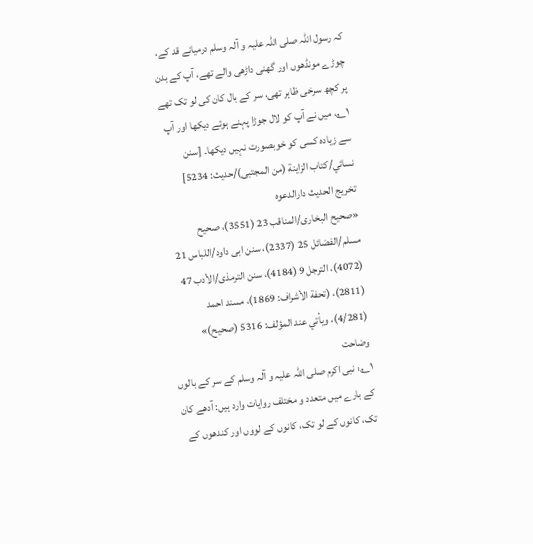کہ رسول اللہ صلی اللہ علیہ و آلہ وسلم درمیانے قد کے، چوڑے مونڈھوں اور گھنی داڑھی والے تھے، آپ کے بدن پر کچھ سرخی ظاہر تھی، سر کے بال کان کی لو تک تھے ۱؎، میں نے آپ کو لال جوڑا پہنے ہوئے دیکھا اور آپ سے زیادہ کسی کو خوبصورت نہیں دیکھا۔ [سنن نسائي/كتاب الزاينة (من المجتبى)/حدیث: 5234]
تخریج الحدیث دارالدعوہ
«صحیح البخاری/المناقب 23 (3551)، صحیح مسلم/الفضائل 25 (2337)، سنن ابی داود/اللباس 21 (4072)، الترجل 9 (4184)، سنن الترمذی/الأدب 47 (2811)، (تحفة الأشراف: 1869)، مسند احمد (4/281)، ویأتي عند المؤلف: 5316 (صحیح)»
وضاحت
۱؎: نبی اکرم صلی اللہ علیہ و آلہ وسلم کے سر کے بالوں کے بارے میں متعدد و مختلف روایات وارد ہیں: آدھے کان تک، کانوں کے لو تک، کانوں کے لووں اور کندھوں کے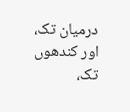درمیان تک، اور کندھوں تک،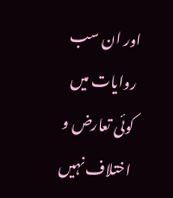اور ان سب روایات میں کوئی تعارض و اختلاف نہیں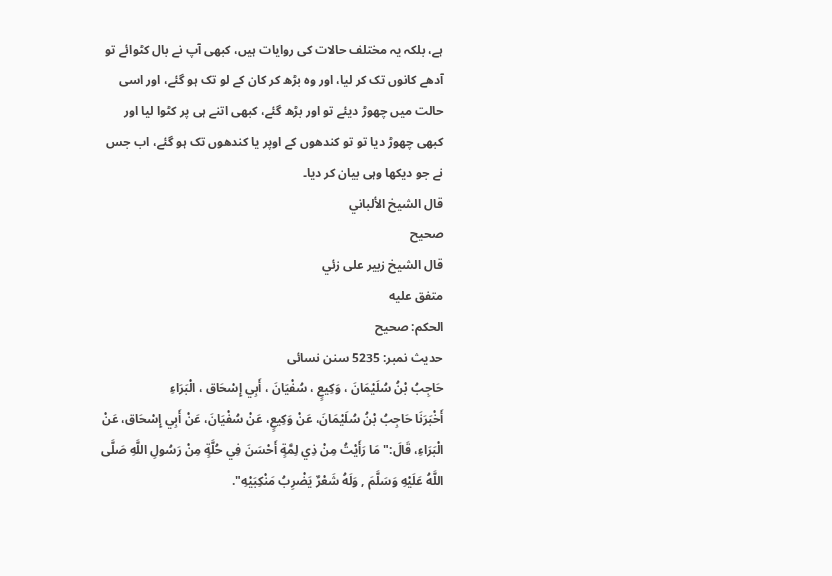ہے، بلکہ یہ مختلف حالات کی روایات ہیں، کبھی آپ نے بال کٹوائے تو آدھے کانوں تک کر لیا، اور وہ بڑھ کر کان کے لو تک ہو گئے، اور اسی حالت میں چھوڑ دیئے تو اور بڑھ گئے، کبھی اتنے ہی پر کٹوا لیا اور کبھی چھوڑ دیا تو تو کندھوں کے اوپر یا کندھوں تک ہو گئے، اب جس نے جو دیکھا وہی بیان کر دیا۔
قال الشيخ الألباني
صحيح
قال الشيخ زبير على زئي
متفق عليه
الحكم: صحيح
حدیث نمبر: 5235 سنن نسائی
حَاجِبُ بْنُ سُلَيْمَانَ ، وَكِيعٍ ، سُفْيَانَ ، أَبِي إِسْحَاق ، الْبَرَاءِ
أَخْبَرَنَا حَاجِبُ بْنُ سُلَيْمَانَ، عَنْ وَكِيعٍ، عَنْ سُفْيَانَ، عَنْ أَبِي إِسْحَاق، عَنْ الْبَرَاءِ، قَالَ:" مَا رَأَيْتُ مِنْ ذِي لِمَّةٍ أَحْسَنَ فِي حُلَّةٍ مِنْ رَسُولِ اللَّهِ صَلَّى اللَّهُ عَلَيْهِ وَسَلَّمَ , وَلَهُ شَعْرٌ يَضْرِبُ مَنْكِبَيْهِ".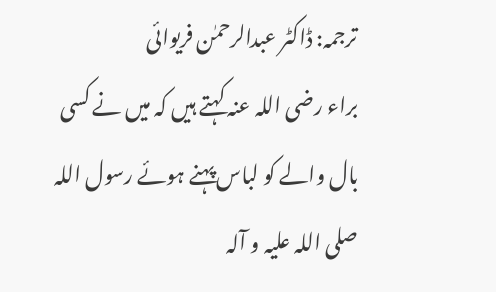ترجمہ: ڈاکٹر عبدالرحمٰن فریوائی
براء رضی اللہ عنہ کہتے ہیں کہ میں نے کسی بال والے کو لباس پہنے ہوئے رسول اللہ صلی اللہ علیہ و آلہ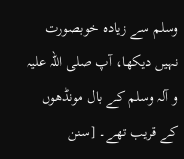وسلم سے زیادہ خوبصورت نہیں دیکھا، آپ صلی اللہ علیہ و آلہ وسلم کے بال مونڈھوں کے قریب تھے۔ [سنن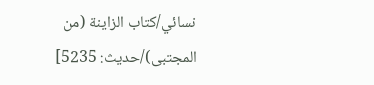نسائي/كتاب الزاينة (من المجتبى)/حدیث: 5235]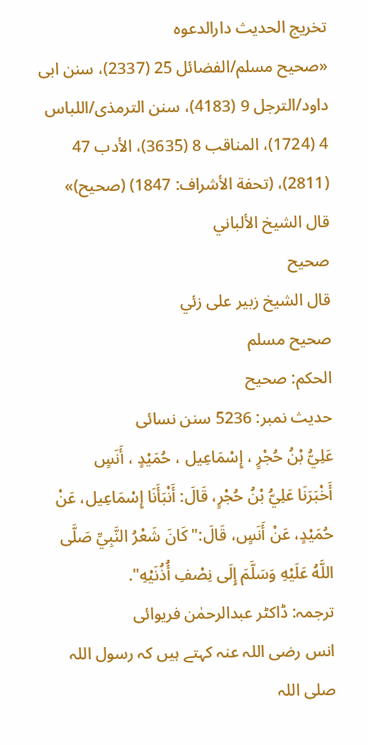تخریج الحدیث دارالدعوہ
«صحیح مسلم/الفضائل 25 (2337)، سنن ابی داود/الترجل 9 (4183)، سنن الترمذی/اللباس 4 (1724)، المناقب 8 (3635)، الأدب 47 (2811)، (تحفة الأشراف: 1847) (صحیح)»
قال الشيخ الألباني
صحيح
قال الشيخ زبير على زئي
صحيح مسلم
الحكم: صحيح
حدیث نمبر: 5236 سنن نسائی
عَلِيُّ بْنُ حُجْرٍ ، إِسْمَاعِيل ، حُمَيْدٍ ، أَنَسٍ
أَخْبَرَنَا عَلِيُّ بْنُ حُجْرٍ، قَالَ: أَنْبَأَنَا إِسْمَاعِيل، عَنْ حُمَيْدٍ، عَنْ أَنَسٍ، قَالَ:" كَانَ شَعْرُ النَّبِيِّ صَلَّى اللَّهُ عَلَيْهِ وَسَلَّمَ إِلَى نِصْفِ أُذُنَيْهِ".
ترجمہ: ڈاکٹر عبدالرحمٰن فریوائی
انس رضی اللہ عنہ کہتے ہیں کہ رسول اللہ صلی اللہ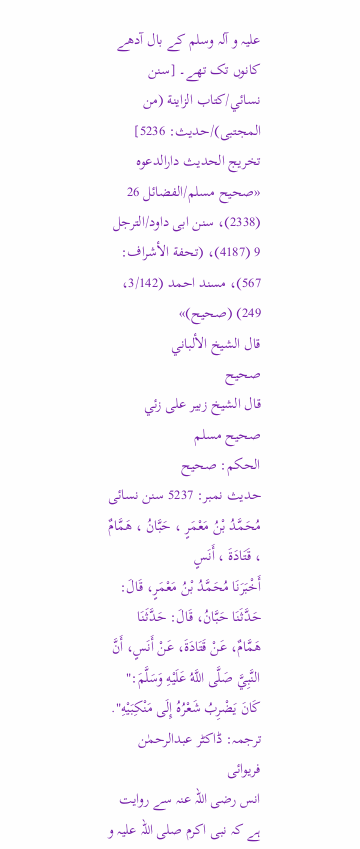علیہ و آلہ وسلم کے بال آدھے کانوں تک تھے۔ [سنن نسائي/كتاب الزاينة (من المجتبى)/حدیث: 5236]
تخریج الحدیث دارالدعوہ
«صحیح مسلم/الفضائل 26 (2338)، سنن ابی داود/الترجل 9 (4187)، (تحفة الأشراف: 567)، مسند احمد (3/142، 249) (صحیح)»
قال الشيخ الألباني
صحيح
قال الشيخ زبير على زئي
صحيح مسلم
الحكم: صحيح
حدیث نمبر: 5237 سنن نسائی
مُحَمَّدُ بْنُ مَعْمَرٍ ، حَبَّانُ ، هَمَّامٌ ، قَتَادَةَ ، أَنَسٍ
أَخْبَرَنَا مُحَمَّدُ بْنُ مَعْمَرٍ، قَالَ: حَدَّثَنَا حَبَّانُ، قَالَ: حَدَّثَنَا هَمَّامٌ، عَنْ قَتَادَةَ، عَنْ أَنَسٍ، أَنَّ النَّبِيَّ صَلَّى اللَّهُ عَلَيْهِ وَسَلَّمَ:" كَانَ يَضْرِبُ شَعْرُهُ إِلَى مَنْكِبَيْهِ".
ترجمہ: ڈاکٹر عبدالرحمٰن فریوائی
انس رضی اللہ عنہ سے روایت ہے کہ نبی اکرم صلی اللہ علیہ و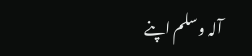آلہ وسلم اپنے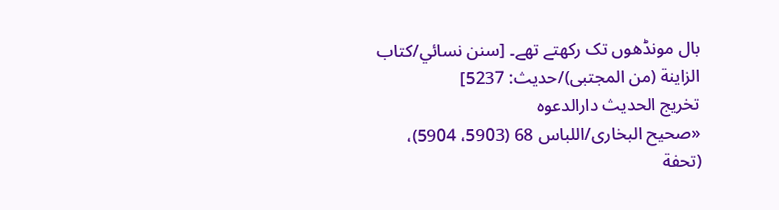بال مونڈھوں تک رکھتے تھے۔ [سنن نسائي/كتاب الزاينة (من المجتبى)/حدیث: 5237]
تخریج الحدیث دارالدعوہ
«صحیح البخاری/اللباس 68 (5903، 5904)، (تحفة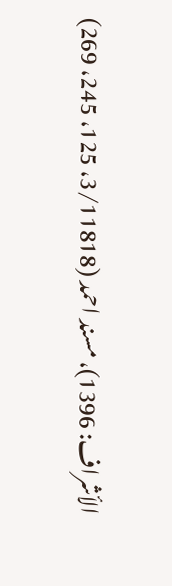الأشراف: 1396)، مسند احمد (3/11818، 125، 245، 269)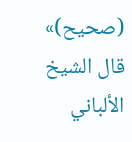(صحیح)»
قال الشيخ الألباني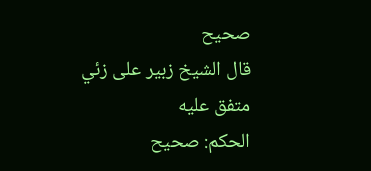صحيح
قال الشيخ زبير على زئي
متفق عليه
الحكم: صحيح